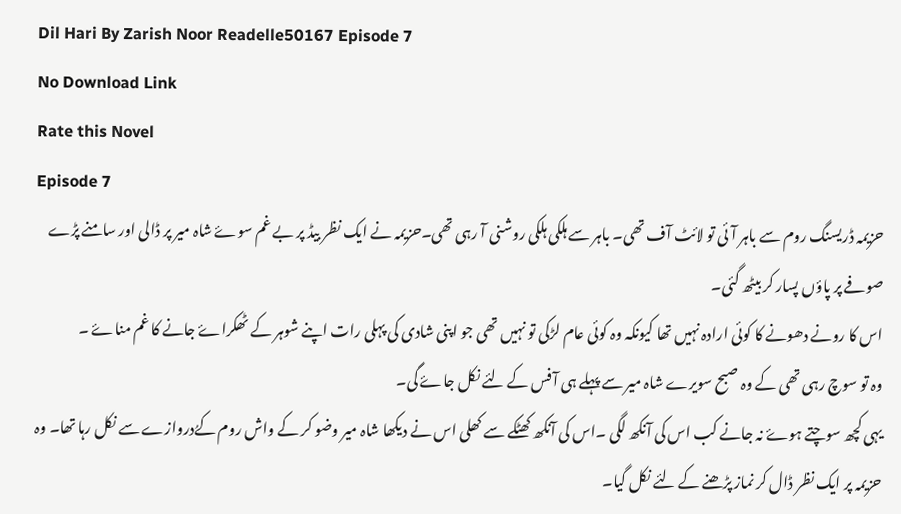Dil Hari By Zarish Noor Readelle50167 Episode 7
No Download Link
Rate this Novel
Episode 7
حزیمہ ڈریسنگ روم سے باہر آئی تو لائٹ آف تھی۔ باہر سے ہلکی ہلکی روشنی آ رہی تھی۔حزیمہ نے ایک نظر بیڈ پر بے غم سوۓ شاہ میر پر ڈالی اور سامنے پڑے صوفے پر پاؤں پسار کر بیٹھ گئی۔
اس کا رونے دھونے کا کوئی ارادہ نہیں تھا کیونکہ وہ کوئی عام لڑکی تو نہیں تھی جو اپنی شادی کی پہلی رات اپنے شوہر کے ٹھکراۓ جانے کا غم مناۓ ۔
وہ تو سوچ رہی تھی کے وہ صبح سویرے شاہ میر سے پہلے ہی آ فس کے لئے نکل جاۓ گی۔
یہی کچھ سوچتے ہوۓ نہ جانے کب اس کی آنکھ لگی ۔اس کی آنکھ کھٹکے سے کھلی اس نے دیکھا شاہ میر وضو کر کے واش روم کےُدروازے سے نکل رہا تھا۔ وہ حزیمہ پر ایک نظر ڈال کر نماز پڑھنے کے لئے نکل گیا۔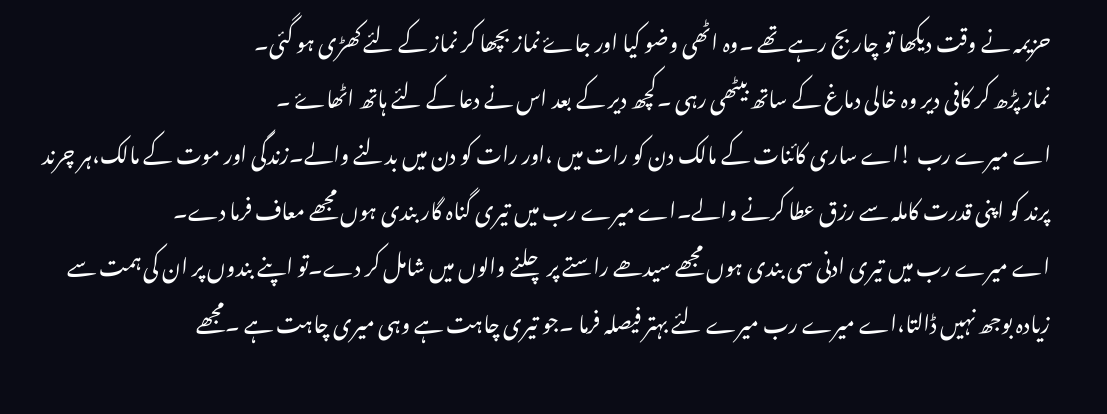حزیمہ نے وقت دیکھا تو چار بج رہے تھے ۔وہ اٹھی وضو کیا اور جاۓ نماز بچھا کر نماز کے لئے کھڑی ہو گئی۔
نماز پڑھ کر کافی دیر وہ خالی دماغ کے ساتھ بیٹھی رہی ۔کچھ دیر کے بعد اس نے دعا کے لئے ہاتھ اٹھاۓ ۔
اے میرے رب !اے ساری کائنات کے مالک دن کو رات میں ،اور رات کو دن میں بدلنے والے۔زندگی اور موت کے مالک،ہر چرند پرند کو اپنی قدرت کاملہ سے رزق عطا کرنے والے۔اے میرے رب میں تیری گناہ گار بندی ہوں مجھے معاف فرما دے۔
اے میرے رب میں تیری ادنی سی بندی ہوں مجھے سیدھے راستے پر چلنے والوں میں شامل کر دے۔تو اپنے بندوں پر ان کی ہمت سے زیادہ بوجھ نہیں ڈالتا،اے میرے رب میرے لئے بہتر فیصلہ فرما ۔جو تیری چاہت ہے وہی میری چاہت ہے ۔مجھے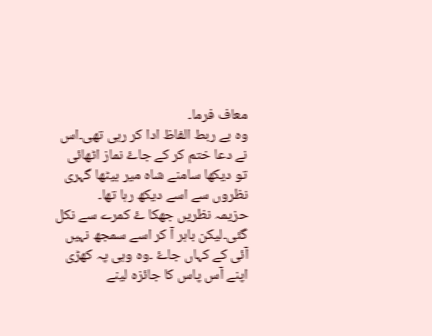معاف فرما۔
وہ بے ربط الفاظ ادا کر رہی تھی۔اس نے دعا ختم کر کے جاۓ نماز اٹھائی تو دیکھا سامنے شاہ میر بیٹھا گہری نظروں سے اسے دیکھ رہا تھا۔
حزیمہ نظریں جھکا ۓ کمرے سے نکل گئی۔لیکن باہر آ کر اسے سمجھ نہیں آئی کے کہاں جاۓ ۔وہ وہی پہ کھڑی اپنے آس پاس کا جائزہ لینے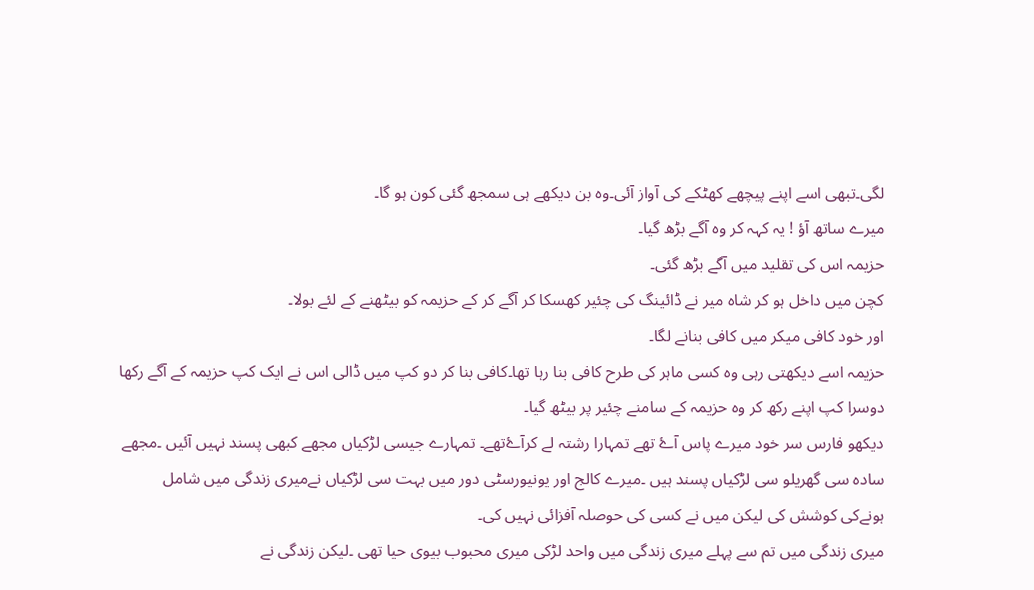لگی۔تبھی اسے اپنے پیچھے کھٹکے کی آواز آئی۔وہ بن دیکھے ہی سمجھ گئی کون ہو گا۔
میرے ساتھ آؤ ! یہ کہہ کر وہ آگے بڑھ گیا۔
حزیمہ اس کی تقلید میں آگے بڑھ گئی۔
کچن میں داخل ہو کر شاہ میر نے ڈائینگ کی چئیر کھسکا کر آگے کر کے حزیمہ کو بیٹھنے کے لئے بولا۔
اور خود کافی میکر میں کافی بنانے لگا۔
حزیمہ اسے دیکھتی رہی وہ کسی ماہر کی طرح کافی بنا رہا تھا۔کافی بنا کر دو کپ میں ڈالی اس نے ایک کپ حزیمہ کے آگے رکھا دوسرا کپ اپنے رکھ کر وہ حزیمہ کے سامنے چئیر پر بیٹھ گیا۔
دیکھو فارس سر خود میرے پاس آۓ تھے تمہارا رشتہ لے کرآۓتھے۔ تمہارے جیسی لڑکیاں مجھے کبھی پسند نہیں آئیں ۔مجھے سادہ سی گھریلو سی لڑکیاں پسند ہیں ۔میرے کالج اور یونیورسٹی دور میں بہت سی لڑکیاں نےمیری زندگی میں شامل ہونےکی کوشش کی لیکن میں نے کسی کی حوصلہ آفزائی نہیں کی۔
میری زندگی میں تم سے پہلے میری زندگی میں واحد لڑکی میری محبوب بیوی حیا تھی ۔لیکن زندگی نے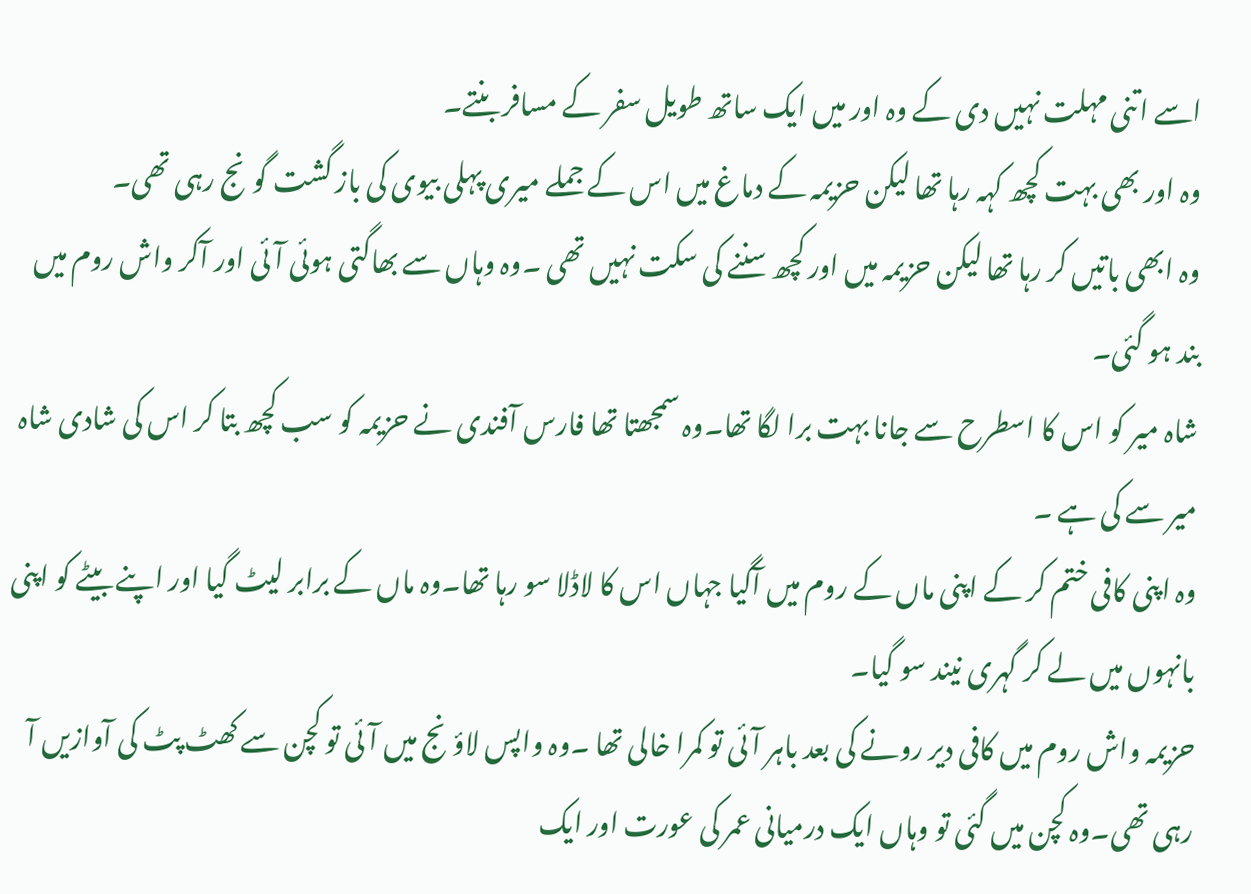اسے اتنی مہلت نہیں دی کے وہ اور میں ایک ساتھ طویل سفر کے مسافر بنتے۔
وہ اور بھی بہت کچھ کہہ رہا تھا لیکن حزیمہ کے دماغ میں اس کے جملے میری پہلی بیوی کی باز گشت گونج رہی تھی۔
وہ ابھی باتیں کر رہا تھا لیکن حزیمہ میں اور کچھ سننے کی سکت نہیں تھی ۔وہ وہاں سے بھاگتی ہوئی آئی اور آکر واش روم میں بند ہو گئی۔
شاہ میر کو اس کا اسطرح سے جانا بہت برا لگا تھا۔وہ سمجھتا تھا فارس آفندی نے حزیمہ کو سب کچھ بتا کر اس کی شادی شاہ میر سے کی ہے ۔
وہ اپنی کافی ختم کر کے اپنی ماں کے روم میں آگیا جہاں اس کا لاڈلا سو رہا تھا۔وہ ماں کے برابر لیٹ گیا اور اپنے بیٹے کو اپنی بانہوں میں لے کر گہری نیند سو گیا۔
حزیمہ واش روم میں کافی دیر رونے کی بعد باہر آئی تو کمرا خالی تھا ۔وہ واپس لاؤنج میں آئی تو کچن سے کھٹ پٹ کی آوازیں آ رہی تھی۔وہ کچن میں گئی تو وہاں ایک درمیانی عمر کی عورت اور ایک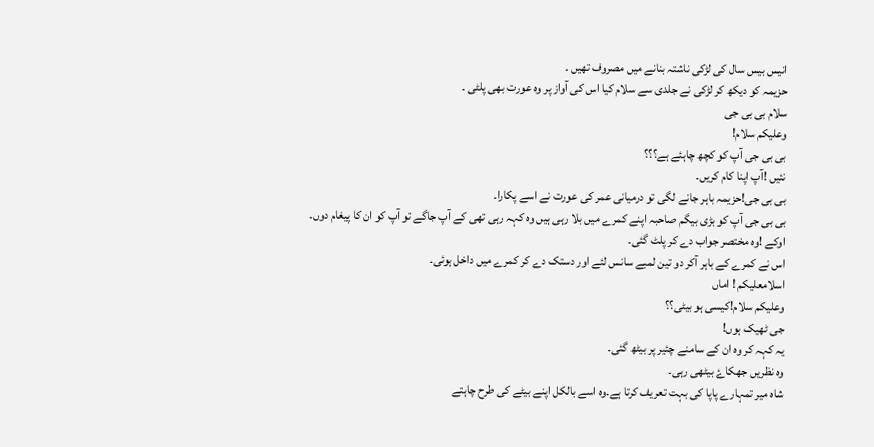انیس بیس سال کی لڑکی ناشتہ بنانے میں مصروف تھیں ۔
حزیمہ کو دیکھ کر لڑکی نے جلدی سے سلام کیا اس کی آواز پر وہ عورت بھی پلٹی ۔
سلام بی بی جی
وعلیکم سلام!
بی بی جی آپ کو کچھ چاہئے ہے؟؟؟
نئیں !آپ اپنا کام کریں۔
بی بی جی!حزیمہ باہر جانے لگی تو درمیانی عمر کی عورت نے اسے پکارا۔
بی بی جی آپ کو بڑی بیگم صاحبہ اپنے کمرے میں بلا رہی ہیں وہ کہہ رہی تھی کے آپ جاگے تو آپ کو ان کا پیغام دوں۔
اوکے !وہ مختصر جواب دے کر پلٹ گئی۔
اس نے کمرے کے باہر آکر دو تین لمبے سانس لئے اور دستک دے کر کمرے میں داخل ہوئی۔
اسلامعلیکم ! اماں
وعلیکم سلام!کیسی ہو بیٹی؟؟
جی ٹھیک ہوں!
یہ کہہ کر وہ ان کے سامنے چئیر پر بیٹھ گئی۔
وہ نظریں جھکاۓ بیٹھی رہی۔
شاہ میر تمہارے پاپا کی بہت تعریف کرتا ہے۔وہ اسے بالکل اپنے بیٹے کی طرح چاہتے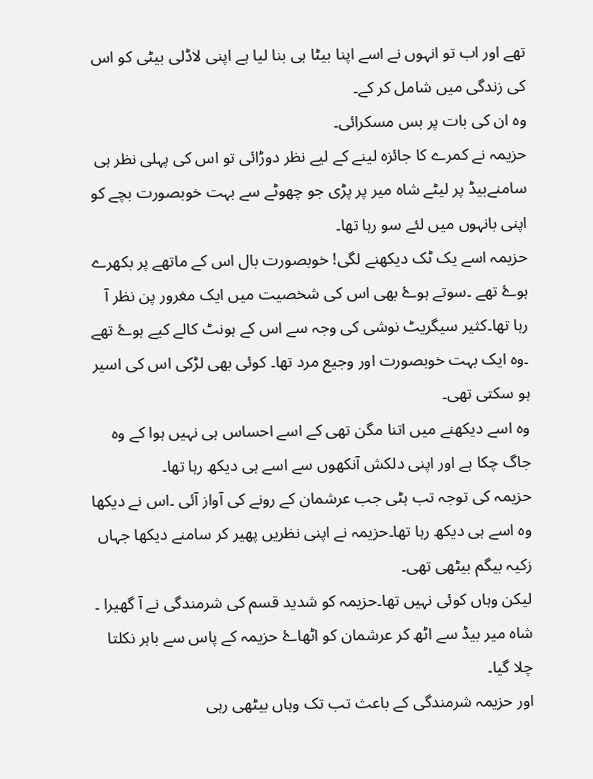تھے اور اب تو انہوں نے اسے اپنا بیٹا ہی بنا لیا ہے اپنی لاڈلی بیٹی کو اس کی زندگی میں شامل کر کے۔
وہ ان کی بات پر بس مسکرائی۔
حزیمہ نے کمرے کا جائزہ لینے کے لیے نظر دوڑائی تو اس کی پہلی نظر ہی سامنےبیڈ پر لیٹے شاہ میر پر پڑی جو چھوٹے سے بہت خوبصورت بچے کو اپنی بانہوں میں لئے سو رہا تھا۔
حزیمہ اسے یک ٹک دیکھنے لگی! خوبصورت بال اس کے ماتھے پر بکھرے ہوۓ تھے ۔سوتے ہوۓ بھی اس کی شخصیت میں ایک مغرور پن نظر آ رہا تھا۔کثیر سیگریٹ نوشی کی وجہ سے اس کے ہونٹ کالے کیے ہوۓ تھے ۔وہ ایک بہت خوبصورت اور وجیع مرد تھا۔ کوئی بھی لڑکی اس کی اسیر ہو سکتی تھی۔
وہ اسے دیکھنے میں اتنا مگن تھی کے اسے احساس ہی نہیں ہوا کے وہ جاگ چکا ہے اور اپنی دلکش آنکھوں سے اسے ہی دیکھ رہا تھا۔
حزیمہ کی توجہ تب ہٹی جب عرشمان کے رونے کی آواز آئی ۔اس نے دیکھا وہ اسے ہی دیکھ رہا تھا۔حزیمہ نے اپنی نظریں پھیر کر سامنے دیکھا جہاں زکیہ بیگم بیٹھی تھی۔
لیکن وہاں کوئی نہیں تھا۔حزیمہ کو شدید قسم کی شرمندگی نے آ گھیرا ۔
شاہ میر بیڈ سے اٹھ کر عرشمان کو اٹھاۓ حزیمہ کے پاس سے باہر نکلتا چلا گیا۔
اور حزیمہ شرمندگی کے باعث تب تک وہاں بیٹھی رہی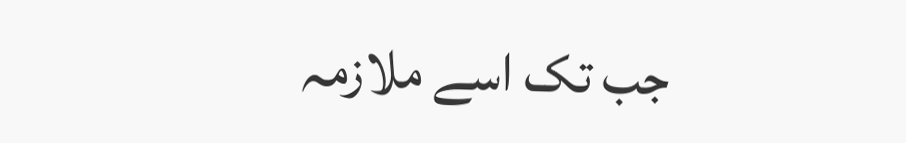جب تک اسے ملازمہ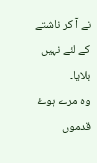نے آ کر ناشتے کے لئے نہیں بلایا۔
وہ مرے ہوۓ قدموں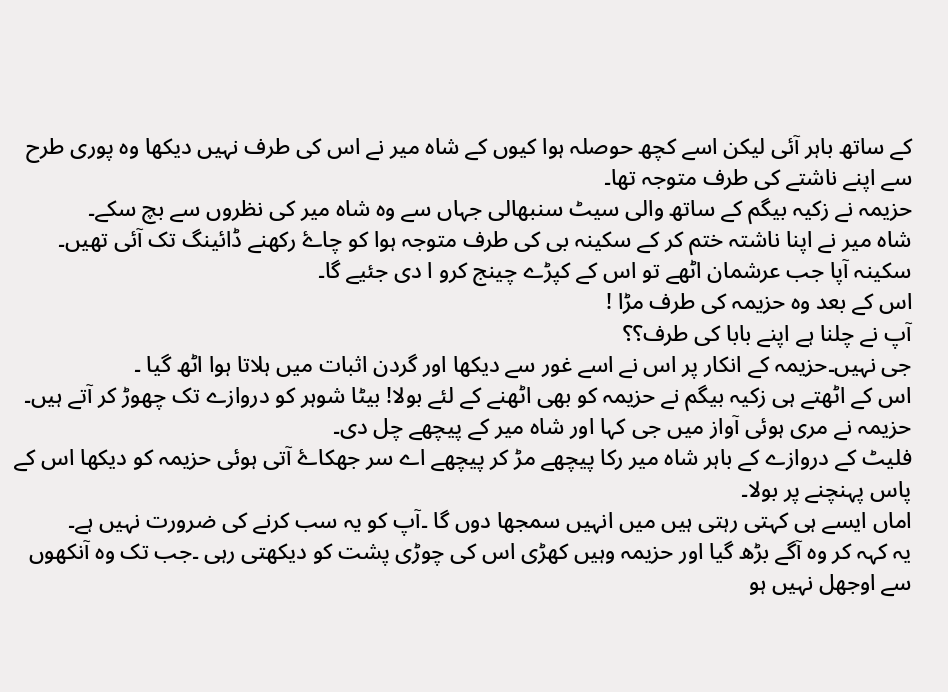کے ساتھ باہر آئی لیکن اسے کچھ حوصلہ ہوا کیوں کے شاہ میر نے اس کی طرف نہیں دیکھا وہ پوری طرح سے اپنے ناشتے کی طرف متوجہ تھا۔
حزیمہ نے زکیہ بیگم کے ساتھ والی سیٹ سنبھالی جہاں سے وہ شاہ میر کی نظروں سے بچ سکے۔
شاہ میر نے اپنا ناشتہ ختم کر کے سکینہ بی کی طرف متوجہ ہوا کو چاۓ رکھنے ڈائینگ تک آئی تھیں۔
سکینہ آپا جب عرشمان اٹھے تو اس کے کپڑے چینج کرو ا دی جئیے گا۔
اس کے بعد وہ حزیمہ کی طرف مڑا !
آپ نے چلنا ہے اپنے بابا کی طرف؟؟
جی نہیں۔حزیمہ کے انکار پر اس نے اسے غور سے دیکھا اور گردن اثبات میں ہلاتا ہوا اٹھ گیا ۔
اس کے اٹھتے ہی زکیہ بیگم نے حزیمہ کو بھی اٹھنے کے لئے بولا! بیٹا شوہر کو دروازے تک چھوڑ کر آتے ہیں۔
حزیمہ نے مری ہوئی آواز میں جی کہا اور شاہ میر کے پیچھے چل دی۔
فلیٹ کے دروازے کے باہر شاہ میر رکا پیچھے مڑ کر پیچھے اے سر جھکاۓ آتی ہوئی حزیمہ کو دیکھا اس کے پاس پہنچنے پر بولا۔
اماں ایسے ہی کہتی رہتی ہیں میں انہیں سمجھا دوں گا ۔آپ کو یہ سب کرنے کی ضرورت نہیں ہے۔
یہ کہہ کر وہ آگے بڑھ گیا اور حزیمہ وہیں کھڑی اس کی چوڑی پشت کو دیکھتی رہی ۔جب تک وہ آنکھوں سے اوجھل نہیں ہو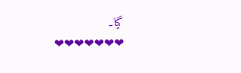گیا۔
❤❤❤❤❤❤❤